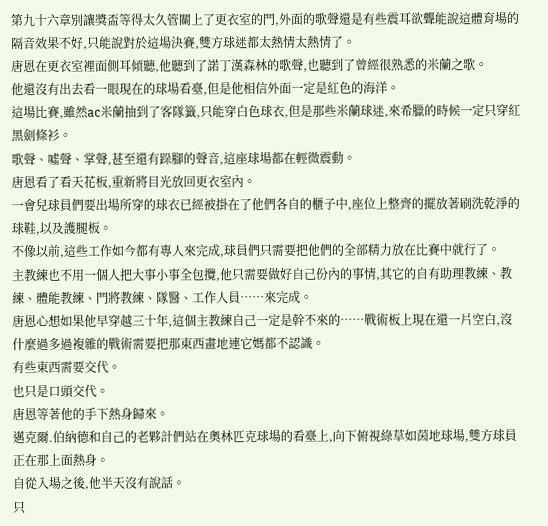第九十六章別讓獎盃等得太久管關上了更衣室的門,外面的歌聲還是有些震耳欲聾能說這體育場的隔音效果不好,只能說對於這場決賽,雙方球迷都太熱情太熱情了。
唐恩在更衣室裡面側耳傾聽,他聽到了諾丁漢森林的歌聲,也聽到了曾經很熟悉的米蘭之歌。
他還沒有出去看一眼現在的球場看臺,但是他相信外面一定是紅色的海洋。
這場比賽,雖然ac米蘭抽到了客隊籤,只能穿白色球衣,但是那些米蘭球迷,來希臘的時候一定只穿紅黑劍條衫。
歌聲、噓聲、掌聲,甚至還有跺腳的聲音,這座球場都在輕微震動。
唐恩看了看天花板,重新將目光放回更衣室內。
一會兒球員們要出場所穿的球衣已經被掛在了他們各自的櫃子中,座位上整齊的擺放著刷洗乾淨的球鞋,以及護腿板。
不像以前,這些工作如今都有專人來完成,球員們只需要把他們的全部精力放在比賽中就行了。
主教練也不用一個人把大事小事全包攬,他只需要做好自己份內的事情,其它的自有助理教練、教練、體能教練、門將教練、隊醫、工作人員……來完成。
唐恩心想如果他早穿越三十年,這個主教練自己一定是幹不來的……戰術板上現在還一片空白,沒什麼過多過複雜的戰術需要把那東西畫地連它媽都不認識。
有些東西需要交代。
也只是口頭交代。
唐恩等著他的手下熱身歸來。
邁克爾.伯納德和自己的老夥計們站在奧林匹克球場的看臺上,向下俯視綠草如茵地球場,雙方球員正在那上面熱身。
自從入場之後,他半天沒有說話。
只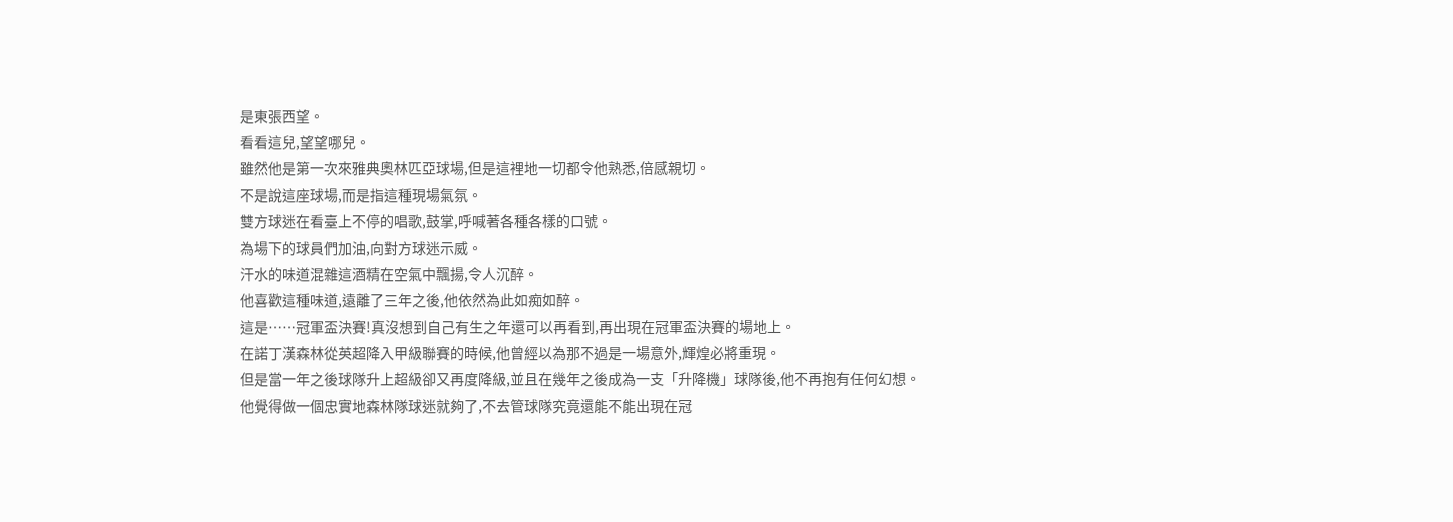是東張西望。
看看這兒,望望哪兒。
雖然他是第一次來雅典奧林匹亞球場,但是這裡地一切都令他熟悉,倍感親切。
不是說這座球場,而是指這種現場氣氛。
雙方球迷在看臺上不停的唱歌,鼓掌,呼喊著各種各樣的口號。
為場下的球員們加油,向對方球迷示威。
汗水的味道混雜這酒精在空氣中飄揚,令人沉醉。
他喜歡這種味道,遠離了三年之後,他依然為此如痴如醉。
這是……冠軍盃決賽!真沒想到自己有生之年還可以再看到,再出現在冠軍盃決賽的場地上。
在諾丁漢森林從英超降入甲級聯賽的時候,他曾經以為那不過是一場意外,輝煌必將重現。
但是當一年之後球隊升上超級卻又再度降級,並且在幾年之後成為一支「升降機」球隊後,他不再抱有任何幻想。
他覺得做一個忠實地森林隊球迷就夠了,不去管球隊究竟還能不能出現在冠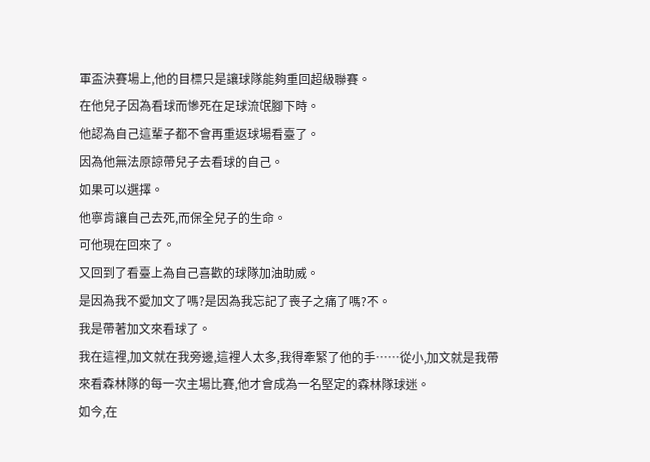軍盃決賽場上,他的目標只是讓球隊能夠重回超級聯賽。
在他兒子因為看球而慘死在足球流氓腳下時。
他認為自己這輩子都不會再重返球場看臺了。
因為他無法原諒帶兒子去看球的自己。
如果可以選擇。
他寧肯讓自己去死,而保全兒子的生命。
可他現在回來了。
又回到了看臺上為自己喜歡的球隊加油助威。
是因為我不愛加文了嗎?是因為我忘記了喪子之痛了嗎?不。
我是帶著加文來看球了。
我在這裡,加文就在我旁邊,這裡人太多,我得牽緊了他的手……從小,加文就是我帶來看森林隊的每一次主場比賽,他才會成為一名堅定的森林隊球迷。
如今,在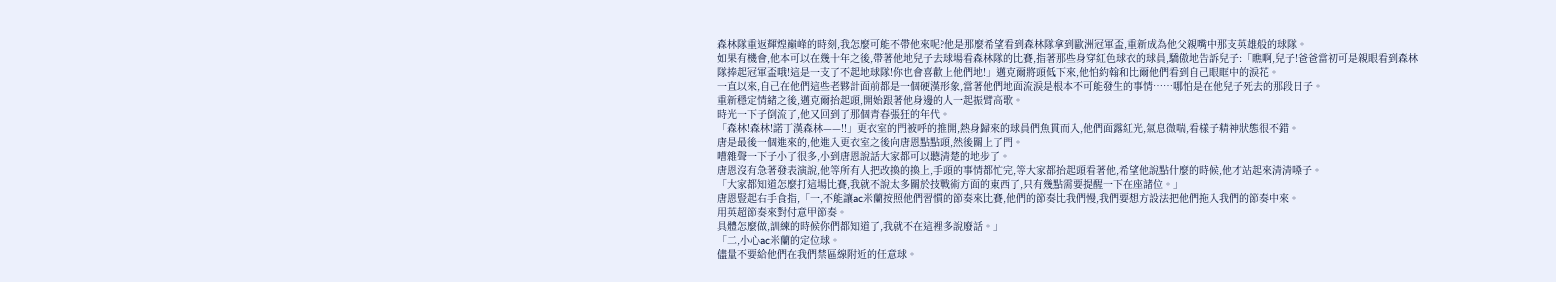森林隊重返輝煌巔峰的時刻,我怎麼可能不帶他來呢?他是那麼希望看到森林隊拿到歐洲冠軍盃,重新成為他父親嘴中那支英雄般的球隊。
如果有機會,他本可以在幾十年之後,帶著他地兒子去球場看森林隊的比賽,指著那些身穿紅色球衣的球員,驕傲地告訴兒子:「瞧啊,兒子!爸爸當初可是親眼看到森林隊捧起冠軍盃哦!這是一支了不起地球隊!你也會喜歡上他們地!」邁克爾將頭低下來,他怕約翰和比爾他們看到自己眼眶中的淚花。
一直以來,自己在他們這些老夥計面前都是一個硬漢形象,當著他們地面流淚是根本不可能發生的事情……哪怕是在他兒子死去的那段日子。
重新穩定情緒之後,邁克爾抬起頭,開始跟著他身邊的人一起振臂高歌。
時光一下子倒流了,他又回到了那個青春張狂的年代。
「森林!森林!諾丁漢森林——!!」更衣室的門被呼的推開,熱身歸來的球員們魚貫而入,他們面露紅光,氣息微喘,看樣子精神狀態很不錯。
唐是最後一個進來的,他進入更衣室之後向唐恩點點頭,然後關上了門。
嘈雜聲一下子小了很多,小到唐恩說話大家都可以聽清楚的地步了。
唐恩沒有急著發表演說,他等所有人把改換的換上,手頭的事情都忙完,等大家都抬起頭看著他,希望他說點什麼的時候,他才站起來清清嗓子。
「大家都知道怎麼打這場比賽,我就不說太多關於技戰術方面的東西了,只有幾點需要提醒一下在座諸位。」
唐恩豎起右手食指,「一,不能讓ac米蘭按照他們習慣的節奏來比賽,他們的節奏比我們慢,我們要想方設法把他們拖入我們的節奏中來。
用英超節奏來對付意甲節奏。
具體怎麼做,訓練的時候你們都知道了,我就不在這裡多說廢話。」
「二,小心ac米蘭的定位球。
儘量不要給他們在我們禁區線附近的任意球。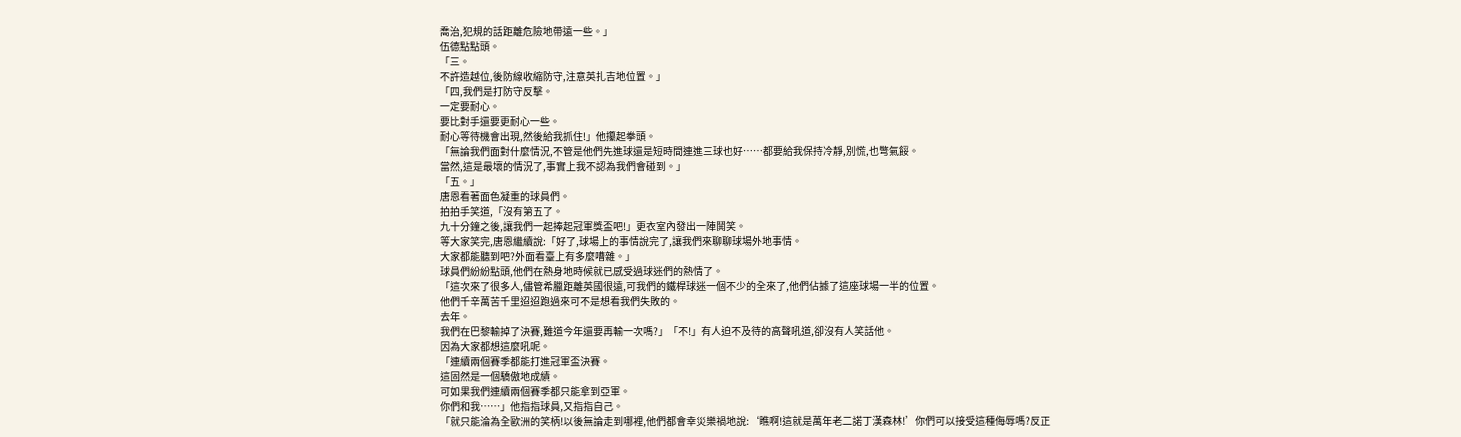喬治,犯規的話距離危險地帶遠一些。」
伍德點點頭。
「三。
不許造越位,後防線收縮防守,注意英扎吉地位置。」
「四,我們是打防守反擊。
一定要耐心。
要比對手還要更耐心一些。
耐心等待機會出現,然後給我抓住!」他攥起拳頭。
「無論我們面對什麼情況,不管是他們先進球還是短時間連進三球也好……都要給我保持冷靜,別慌,也彆氣餒。
當然,這是最壞的情況了,事實上我不認為我們會碰到。」
「五。」
唐恩看著面色凝重的球員們。
拍拍手笑道,「沒有第五了。
九十分鐘之後,讓我們一起捧起冠軍獎盃吧!」更衣室內發出一陣鬨笑。
等大家笑完,唐恩繼續說:「好了,球場上的事情說完了,讓我們來聊聊球場外地事情。
大家都能聽到吧?外面看臺上有多麼嘈雜。」
球員們紛紛點頭,他們在熱身地時候就已感受過球迷們的熱情了。
「這次來了很多人,儘管希臘距離英國很遠,可我們的鐵桿球迷一個不少的全來了,他們佔據了這座球場一半的位置。
他們千辛萬苦千里迢迢跑過來可不是想看我們失敗的。
去年。
我們在巴黎輸掉了決賽,難道今年還要再輸一次嗎?」「不!」有人迫不及待的高聲吼道,卻沒有人笑話他。
因為大家都想這麼吼呢。
「連續兩個賽季都能打進冠軍盃決賽。
這固然是一個驕傲地成績。
可如果我們連續兩個賽季都只能拿到亞軍。
你們和我……」他指指球員,又指指自己。
「就只能淪為全歐洲的笑柄!以後無論走到哪裡,他們都會幸災樂禍地說:‘瞧啊!這就是萬年老二諾丁漢森林!’你們可以接受這種侮辱嗎?反正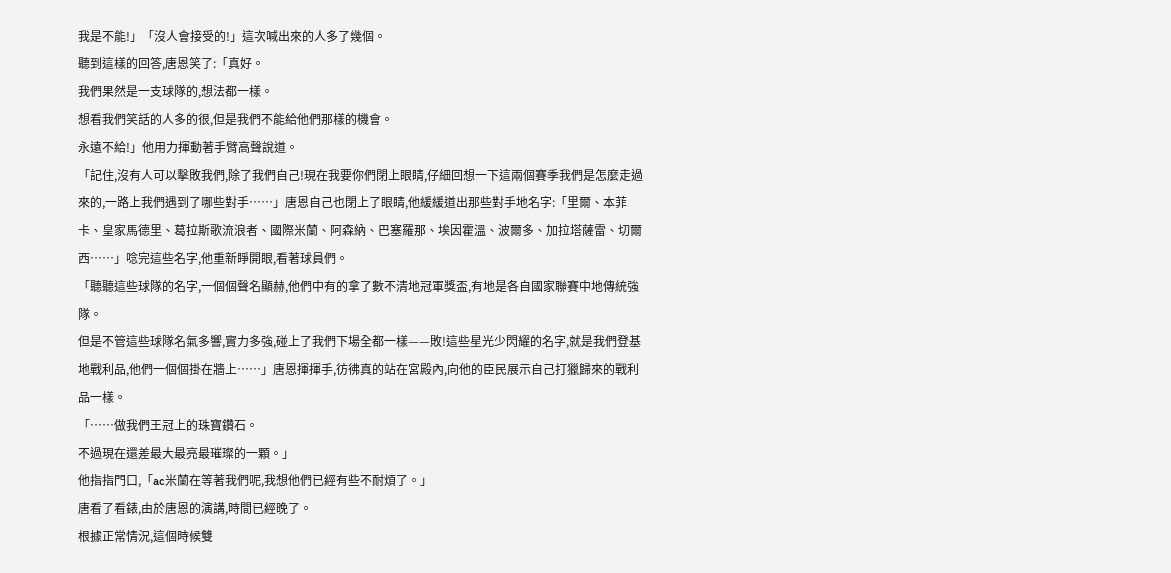我是不能!」「沒人會接受的!」這次喊出來的人多了幾個。
聽到這樣的回答,唐恩笑了:「真好。
我們果然是一支球隊的,想法都一樣。
想看我們笑話的人多的很,但是我們不能給他們那樣的機會。
永遠不給!」他用力揮動著手臂高聲說道。
「記住,沒有人可以擊敗我們,除了我們自己!現在我要你們閉上眼睛,仔細回想一下這兩個賽季我們是怎麼走過來的,一路上我們遇到了哪些對手……」唐恩自己也閉上了眼睛,他緩緩道出那些對手地名字:「里爾、本菲卡、皇家馬德里、葛拉斯歌流浪者、國際米蘭、阿森納、巴塞羅那、埃因霍溫、波爾多、加拉塔薩雷、切爾西……」唸完這些名字,他重新睜開眼,看著球員們。
「聽聽這些球隊的名字,一個個聲名顯赫,他們中有的拿了數不清地冠軍獎盃,有地是各自國家聯賽中地傳統強隊。
但是不管這些球隊名氣多響,實力多強,碰上了我們下場全都一樣——敗!這些星光少閃耀的名字,就是我們登基地戰利品,他們一個個掛在牆上……」唐恩揮揮手,彷彿真的站在宮殿內,向他的臣民展示自己打獵歸來的戰利品一樣。
「……做我們王冠上的珠寶鑽石。
不過現在還差最大最亮最璀璨的一顆。」
他指指門口,「ac米蘭在等著我們呢,我想他們已經有些不耐煩了。」
唐看了看錶,由於唐恩的演講,時間已經晚了。
根據正常情況,這個時候雙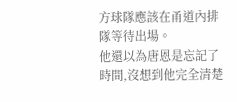方球隊應該在甬道內排隊等待出場。
他還以為唐恩是忘記了時間,沒想到他完全清楚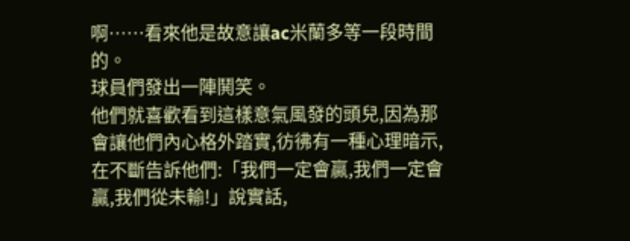啊……看來他是故意讓ac米蘭多等一段時間的。
球員們發出一陣鬨笑。
他們就喜歡看到這樣意氣風發的頭兒,因為那會讓他們內心格外踏實,彷彿有一種心理暗示,在不斷告訴他們:「我們一定會贏,我們一定會贏,我們從未輸!」說實話,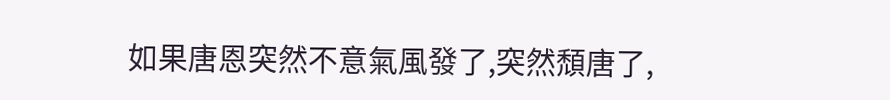如果唐恩突然不意氣風發了,突然頹唐了,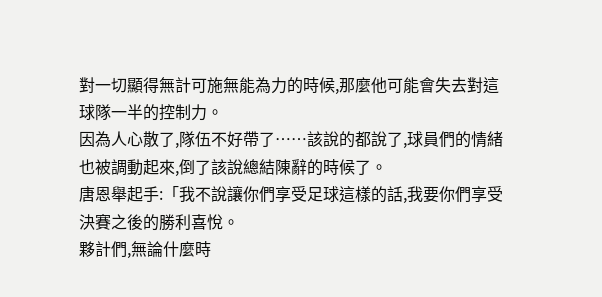對一切顯得無計可施無能為力的時候,那麼他可能會失去對這球隊一半的控制力。
因為人心散了,隊伍不好帶了……該說的都說了,球員們的情緒也被調動起來,倒了該說總結陳辭的時候了。
唐恩舉起手:「我不說讓你們享受足球這樣的話,我要你們享受決賽之後的勝利喜悅。
夥計們,無論什麼時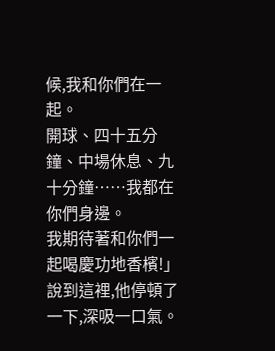候,我和你們在一起。
開球、四十五分鐘、中場休息、九十分鐘……我都在你們身邊。
我期待著和你們一起喝慶功地香檳!」說到這裡,他停頓了一下,深吸一口氣。